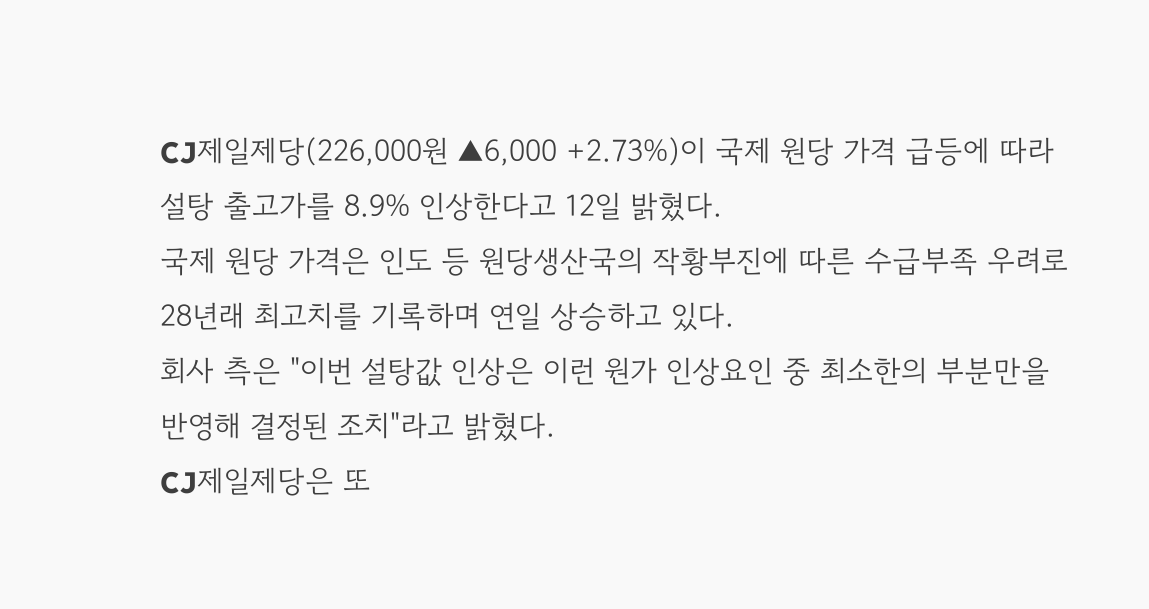CJ제일제당(226,000원 ▲6,000 +2.73%)이 국제 원당 가격 급등에 따라 설탕 출고가를 8.9% 인상한다고 12일 밝혔다.
국제 원당 가격은 인도 등 원당생산국의 작황부진에 따른 수급부족 우려로 28년래 최고치를 기록하며 연일 상승하고 있다.
회사 측은 "이번 설탕값 인상은 이런 원가 인상요인 중 최소한의 부분만을 반영해 결정된 조치"라고 밝혔다.
CJ제일제당은 또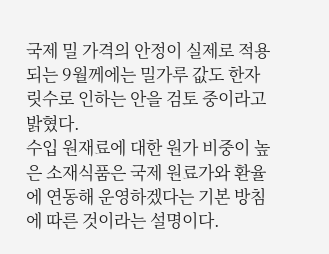국제 밀 가격의 안정이 실제로 적용되는 9월께에는 밀가루 값도 한자릿수로 인하는 안을 검토 중이라고 밝혔다.
수입 원재료에 대한 원가 비중이 높은 소재식품은 국제 원료가와 환율에 연동해 운영하겠다는 기본 방침에 따른 것이라는 설명이다.